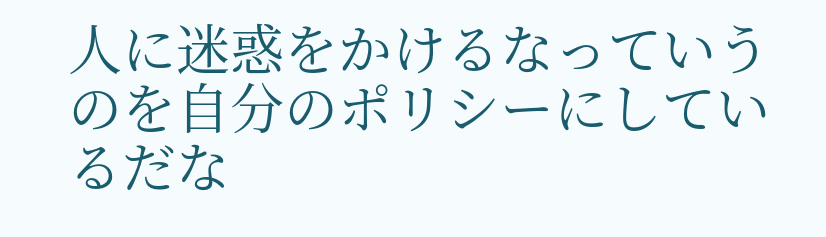人に迷惑をかけるなっていうのを自分のポリシーにしているだな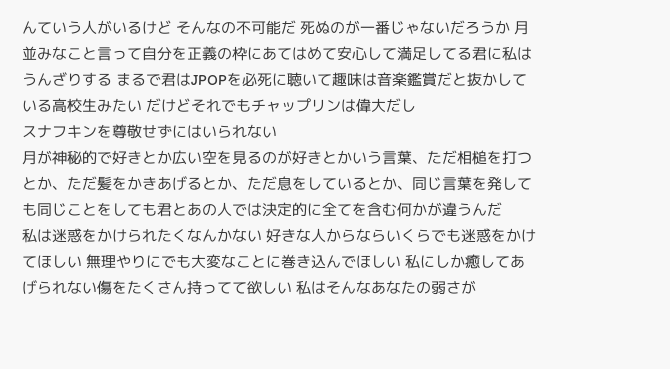んていう人がいるけど そんなの不可能だ 死ぬのが一番じゃないだろうか 月並みなこと言って自分を正義の枠にあてはめて安心して満足してる君に私はうんざりする まるで君はJPOPを必死に聴いて趣味は音楽鑑賞だと抜かしている高校生みたい だけどそれでもチャップリンは偉大だし
スナフキンを尊敬せずにはいられない
月が神秘的で好きとか広い空を見るのが好きとかいう言葉、ただ相槌を打つとか、ただ髪をかきあげるとか、ただ息をしているとか、同じ言葉を発しても同じことをしても君とあの人では決定的に全てを含む何かが違うんだ
私は迷惑をかけられたくなんかない 好きな人からならいくらでも迷惑をかけてほしい 無理やりにでも大変なことに巻き込んでほしい 私にしか癒してあげられない傷をたくさん持ってて欲しい 私はそんなあなたの弱さが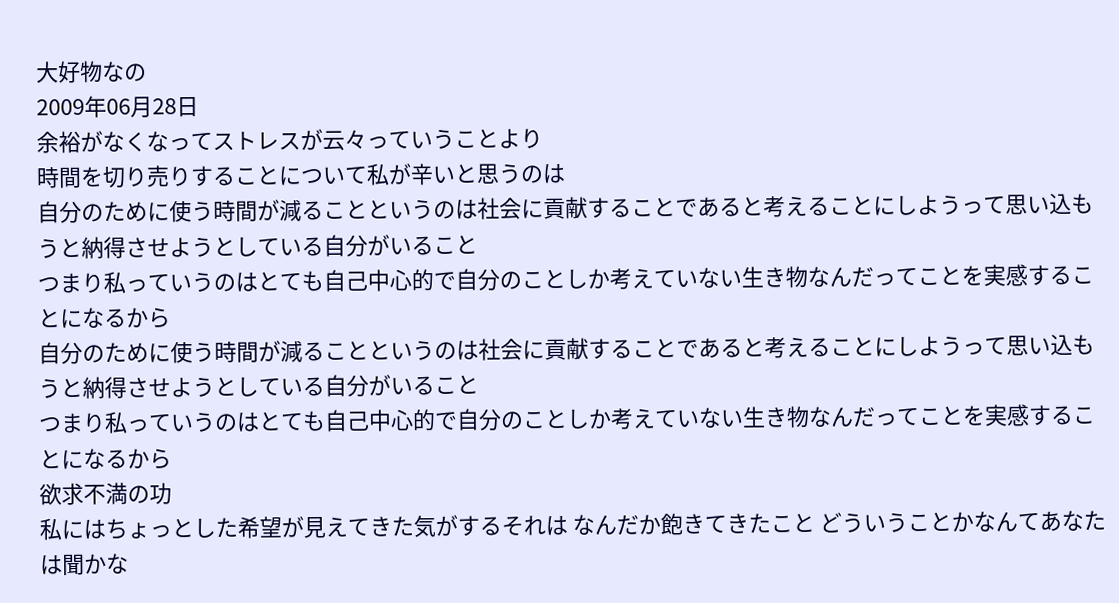大好物なの
2009年06月28日
余裕がなくなってストレスが云々っていうことより
時間を切り売りすることについて私が辛いと思うのは
自分のために使う時間が減ることというのは社会に貢献することであると考えることにしようって思い込もうと納得させようとしている自分がいること
つまり私っていうのはとても自己中心的で自分のことしか考えていない生き物なんだってことを実感することになるから
自分のために使う時間が減ることというのは社会に貢献することであると考えることにしようって思い込もうと納得させようとしている自分がいること
つまり私っていうのはとても自己中心的で自分のことしか考えていない生き物なんだってことを実感することになるから
欲求不満の功
私にはちょっとした希望が見えてきた気がするそれは なんだか飽きてきたこと どういうことかなんてあなたは聞かな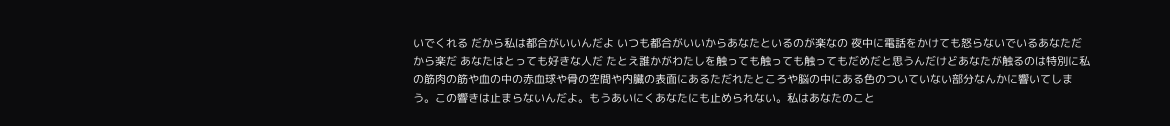いでくれる だから私は都合がいいんだよ いつも都合がいいからあなたといるのが楽なの 夜中に電話をかけても怒らないでいるあなただから楽だ あなたはとっても好きな人だ たとえ誰かがわたしを触っても触っても触ってもだめだと思うんだけどあなたが触るのは特別に私の筋肉の筋や血の中の赤血球や骨の空間や内臓の表面にあるただれたところや脳の中にある色のついていない部分なんかに響いてしまう。この響きは止まらないんだよ。もうあいにくあなたにも止められない。私はあなたのこと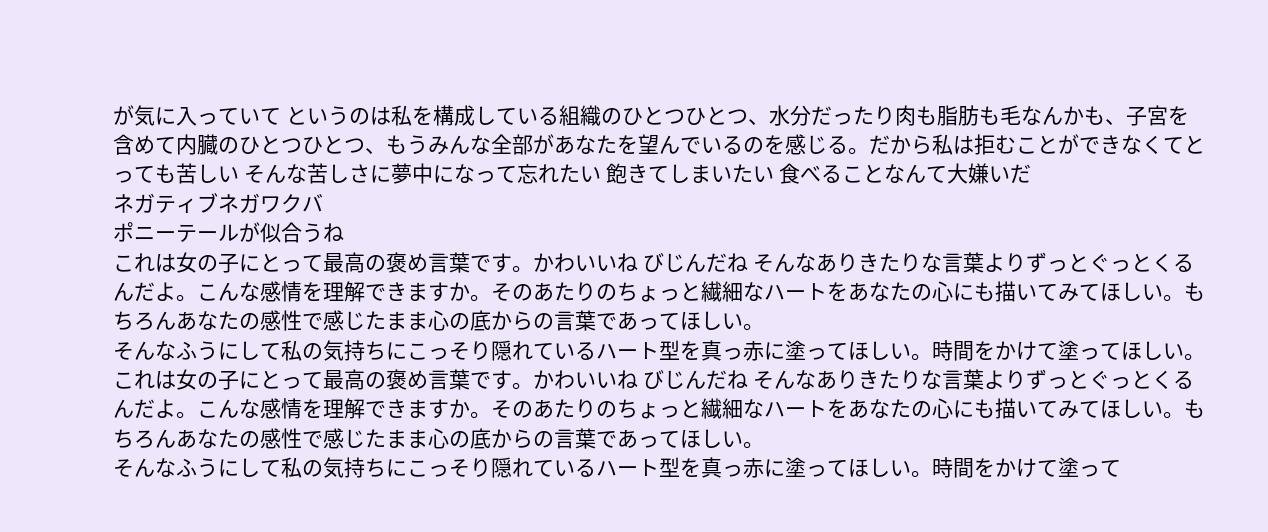が気に入っていて というのは私を構成している組織のひとつひとつ、水分だったり肉も脂肪も毛なんかも、子宮を含めて内臓のひとつひとつ、もうみんな全部があなたを望んでいるのを感じる。だから私は拒むことができなくてとっても苦しい そんな苦しさに夢中になって忘れたい 飽きてしまいたい 食べることなんて大嫌いだ
ネガティブネガワクバ
ポニーテールが似合うね
これは女の子にとって最高の褒め言葉です。かわいいね びじんだね そんなありきたりな言葉よりずっとぐっとくるんだよ。こんな感情を理解できますか。そのあたりのちょっと繊細なハートをあなたの心にも描いてみてほしい。もちろんあなたの感性で感じたまま心の底からの言葉であってほしい。
そんなふうにして私の気持ちにこっそり隠れているハート型を真っ赤に塗ってほしい。時間をかけて塗ってほしい。
これは女の子にとって最高の褒め言葉です。かわいいね びじんだね そんなありきたりな言葉よりずっとぐっとくるんだよ。こんな感情を理解できますか。そのあたりのちょっと繊細なハートをあなたの心にも描いてみてほしい。もちろんあなたの感性で感じたまま心の底からの言葉であってほしい。
そんなふうにして私の気持ちにこっそり隠れているハート型を真っ赤に塗ってほしい。時間をかけて塗って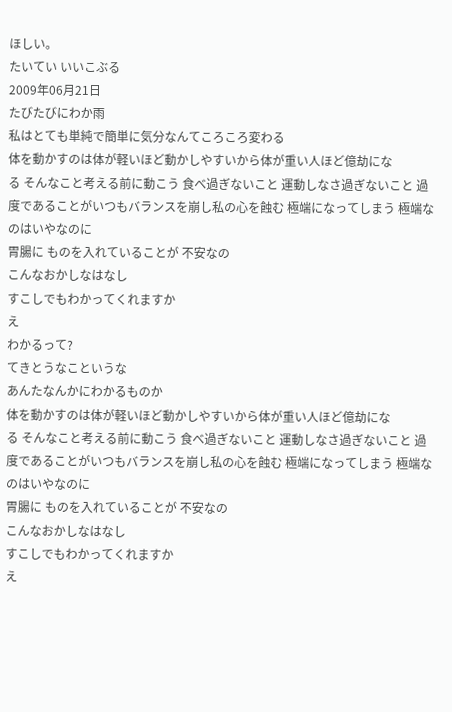ほしい。
たいてい いいこぶる
2009年06月21日
たびたびにわか雨
私はとても単純で簡単に気分なんてころころ変わる
体を動かすのは体が軽いほど動かしやすいから体が重い人ほど億劫にな
る そんなこと考える前に動こう 食べ過ぎないこと 運動しなさ過ぎないこと 過度であることがいつもバランスを崩し私の心を蝕む 極端になってしまう 極端なのはいやなのに
胃腸に ものを入れていることが 不安なの
こんなおかしなはなし
すこしでもわかってくれますか
え
わかるって?
てきとうなこというな
あんたなんかにわかるものか
体を動かすのは体が軽いほど動かしやすいから体が重い人ほど億劫にな
る そんなこと考える前に動こう 食べ過ぎないこと 運動しなさ過ぎないこと 過度であることがいつもバランスを崩し私の心を蝕む 極端になってしまう 極端なのはいやなのに
胃腸に ものを入れていることが 不安なの
こんなおかしなはなし
すこしでもわかってくれますか
え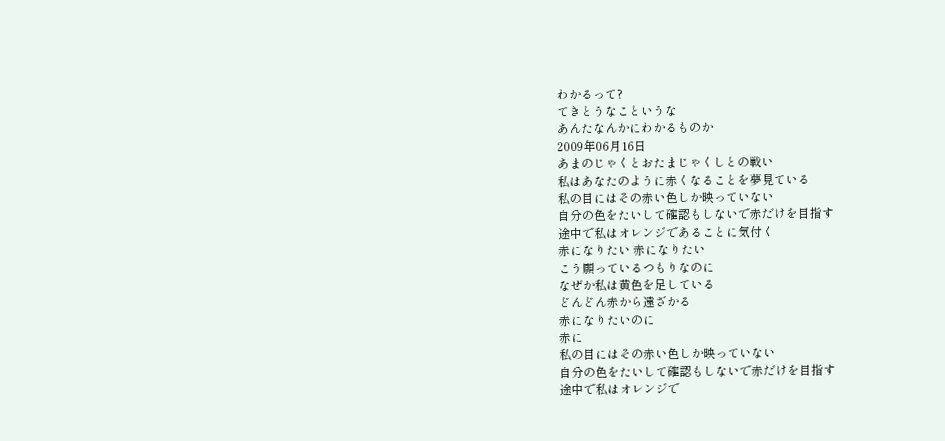わかるって?
てきとうなこというな
あんたなんかにわかるものか
2009年06月16日
あまのじゃくとおたまじゃくしとの戦い
私はあなたのように赤くなることを夢見ている
私の目にはその赤い色しか映っていない
自分の色をたいして確認もしないで赤だけを目指す
途中で私はオレンジであることに気付く
赤になりたい 赤になりたい
こう願っているつもりなのに
なぜか私は黄色を足している
どんどん赤から遠ざかる
赤になりたいのに
赤に
私の目にはその赤い色しか映っていない
自分の色をたいして確認もしないで赤だけを目指す
途中で私はオレンジで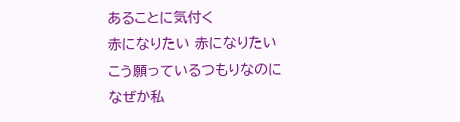あることに気付く
赤になりたい 赤になりたい
こう願っているつもりなのに
なぜか私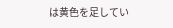は黄色を足してい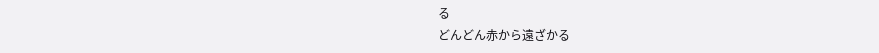る
どんどん赤から遠ざかる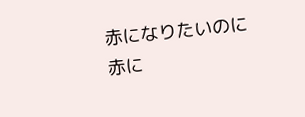赤になりたいのに
赤に